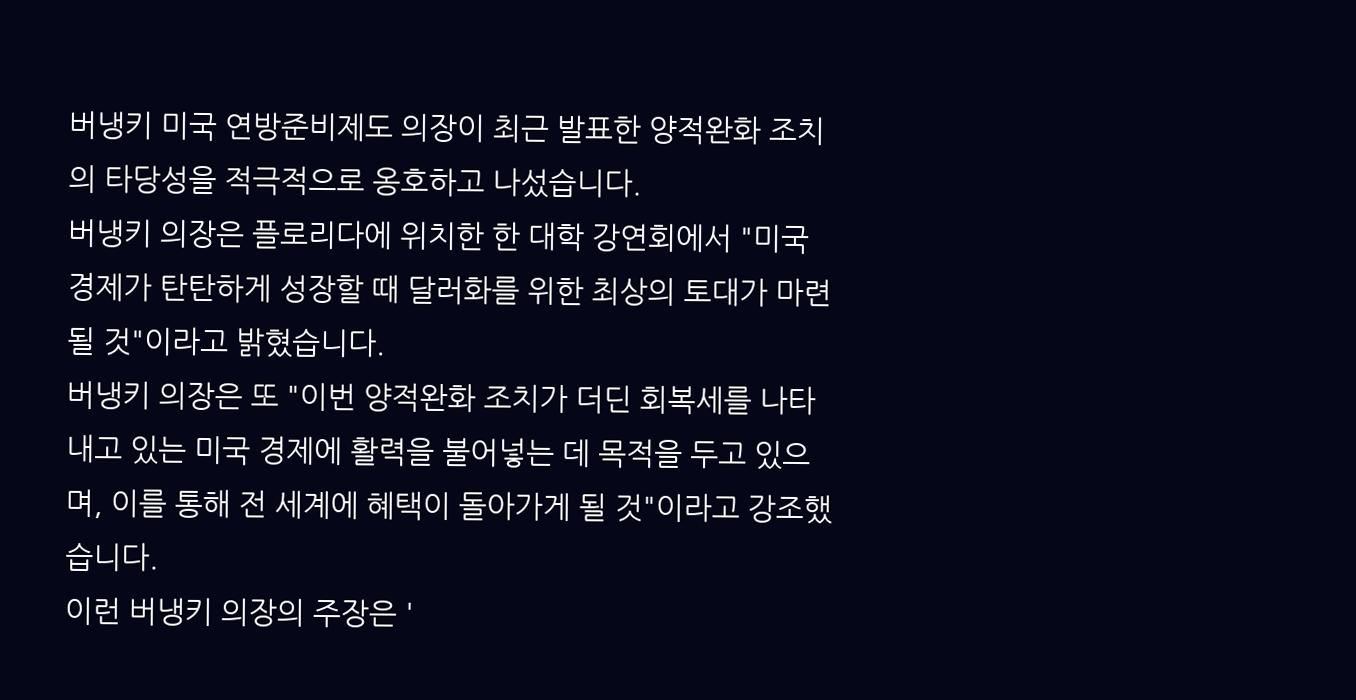버냉키 미국 연방준비제도 의장이 최근 발표한 양적완화 조치의 타당성을 적극적으로 옹호하고 나섰습니다.
버냉키 의장은 플로리다에 위치한 한 대학 강연회에서 "미국 경제가 탄탄하게 성장할 때 달러화를 위한 최상의 토대가 마련될 것"이라고 밝혔습니다.
버냉키 의장은 또 "이번 양적완화 조치가 더딘 회복세를 나타내고 있는 미국 경제에 활력을 불어넣는 데 목적을 두고 있으며, 이를 통해 전 세계에 혜택이 돌아가게 될 것"이라고 강조했습니다.
이런 버냉키 의장의 주장은 '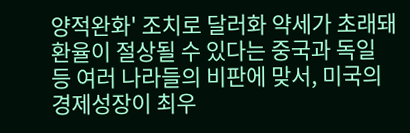양적완화' 조치로 달러화 약세가 초래돼 환율이 절상될 수 있다는 중국과 독일 등 여러 나라들의 비판에 맞서, 미국의 경제성장이 최우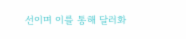선이며 이를 통해 달러화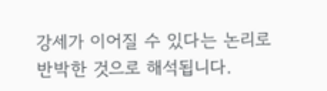강세가 이어질 수 있다는 논리로 반박한 것으로 해석됩니다.